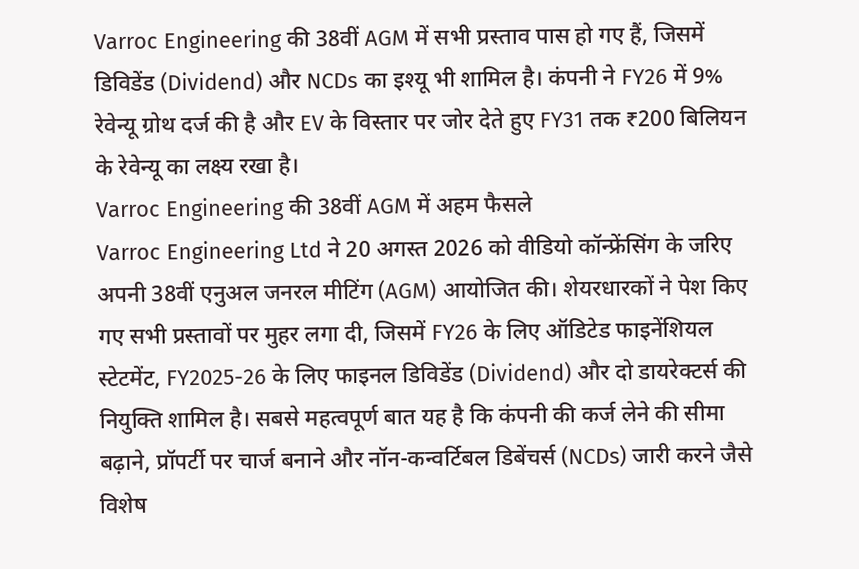Varroc Engineering की 38वीं AGM में सभी प्रस्ताव पास हो गए हैं, जिसमें डिविडेंड (Dividend) और NCDs का इश्यू भी शामिल है। कंपनी ने FY26 में 9% रेवेन्यू ग्रोथ दर्ज की है और EV के विस्तार पर जोर देते हुए FY31 तक ₹200 बिलियन के रेवेन्यू का लक्ष्य रखा है।
Varroc Engineering की 38वीं AGM में अहम फैसले
Varroc Engineering Ltd ने 20 अगस्त 2026 को वीडियो कॉन्फ्रेंसिंग के जरिए अपनी 38वीं एनुअल जनरल मीटिंग (AGM) आयोजित की। शेयरधारकों ने पेश किए गए सभी प्रस्तावों पर मुहर लगा दी, जिसमें FY26 के लिए ऑडिटेड फाइनेंशियल स्टेटमेंट, FY2025-26 के लिए फाइनल डिविडेंड (Dividend) और दो डायरेक्टर्स की नियुक्ति शामिल है। सबसे महत्वपूर्ण बात यह है कि कंपनी की कर्ज लेने की सीमा बढ़ाने, प्रॉपर्टी पर चार्ज बनाने और नॉन-कन्वर्टिबल डिबेंचर्स (NCDs) जारी करने जैसे विशेष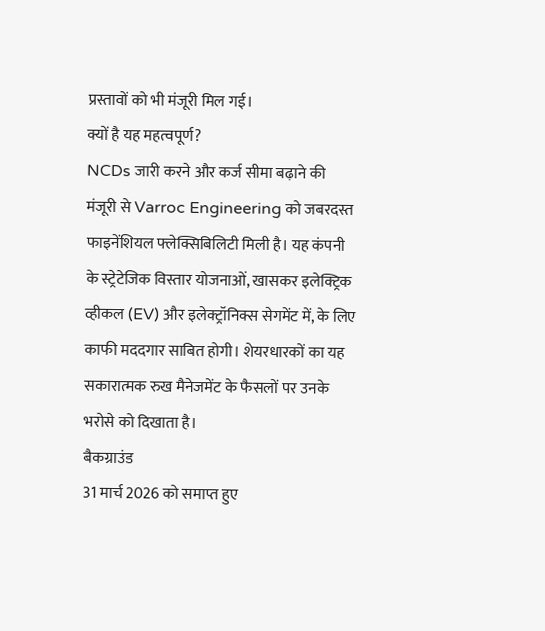प्रस्तावों को भी मंजूरी मिल गई।
क्यों है यह महत्वपूर्ण?
NCDs जारी करने और कर्ज सीमा बढ़ाने की मंजूरी से Varroc Engineering को जबरदस्त फाइनेंशियल फ्लेक्सिबिलिटी मिली है। यह कंपनी के स्ट्रेटेजिक विस्तार योजनाओं, खासकर इलेक्ट्रिक व्हीकल (EV) और इलेक्ट्रॉनिक्स सेगमेंट में, के लिए काफी मददगार साबित होगी। शेयरधारकों का यह सकारात्मक रुख मैनेजमेंट के फैसलों पर उनके भरोसे को दिखाता है।
बैकग्राउंड
31 मार्च 2026 को समाप्त हुए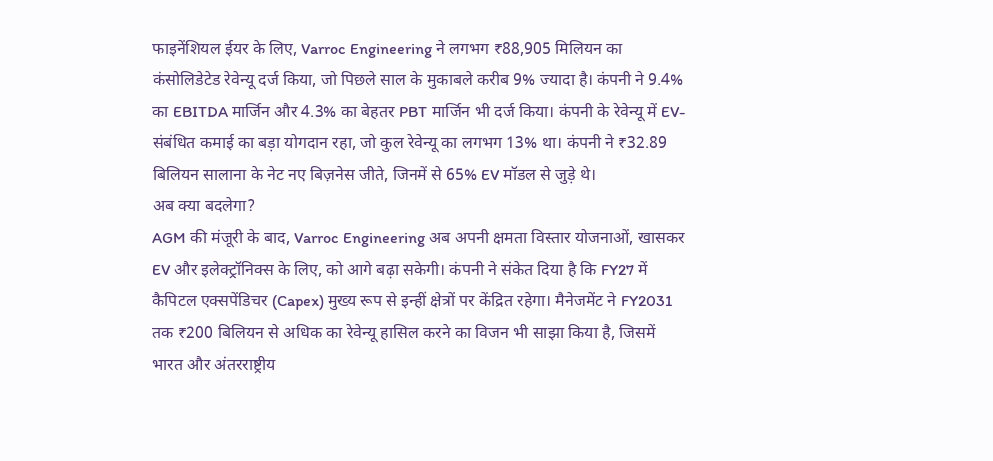फाइनेंशियल ईयर के लिए, Varroc Engineering ने लगभग ₹88,905 मिलियन का कंसोलिडेटेड रेवेन्यू दर्ज किया, जो पिछले साल के मुकाबले करीब 9% ज्यादा है। कंपनी ने 9.4% का EBITDA मार्जिन और 4.3% का बेहतर PBT मार्जिन भी दर्ज किया। कंपनी के रेवेन्यू में EV-संबंधित कमाई का बड़ा योगदान रहा, जो कुल रेवेन्यू का लगभग 13% था। कंपनी ने ₹32.89 बिलियन सालाना के नेट नए बिज़नेस जीते, जिनमें से 65% EV मॉडल से जुड़े थे।
अब क्या बदलेगा?
AGM की मंजूरी के बाद, Varroc Engineering अब अपनी क्षमता विस्तार योजनाओं, खासकर EV और इलेक्ट्रॉनिक्स के लिए, को आगे बढ़ा सकेगी। कंपनी ने संकेत दिया है कि FY27 में कैपिटल एक्सपेंडिचर (Capex) मुख्य रूप से इन्हीं क्षेत्रों पर केंद्रित रहेगा। मैनेजमेंट ने FY2031 तक ₹200 बिलियन से अधिक का रेवेन्यू हासिल करने का विजन भी साझा किया है, जिसमें भारत और अंतरराष्ट्रीय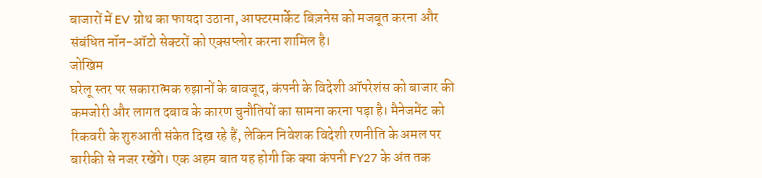बाजारों में EV ग्रोथ का फायदा उठाना, आफ्टरमार्केट बिज़नेस को मजबूत करना और संबंधित नॉन-ऑटो सेक्टरों को एक्सप्लोर करना शामिल है।
जोखिम
घरेलू स्तर पर सकारात्मक रुझानों के बावजूद, कंपनी के विदेशी ऑपरेशंस को बाजार की कमजोरी और लागत दबाव के कारण चुनौतियों का सामना करना पड़ा है। मैनेजमेंट को रिकवरी के शुरुआती संकेत दिख रहे हैं, लेकिन निवेशक विदेशी रणनीति के अमल पर बारीकी से नजर रखेंगे। एक अहम बात यह होगी कि क्या कंपनी FY27 के अंत तक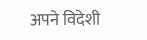अपने विदेशी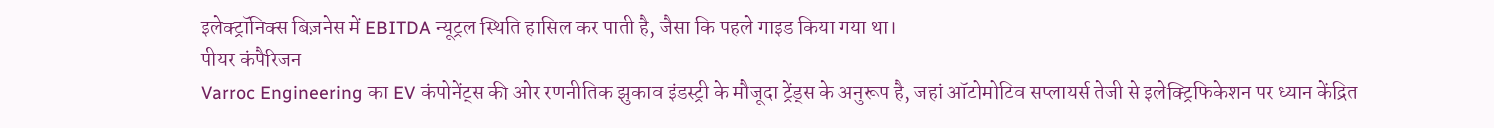इलेक्ट्रॉनिक्स बिज़नेस में EBITDA न्यूट्रल स्थिति हासिल कर पाती है, जैसा कि पहले गाइड किया गया था।
पीयर कंपैरिजन
Varroc Engineering का EV कंपोनेंट्स की ओर रणनीतिक झुकाव इंडस्ट्री के मौजूदा ट्रेंड्स के अनुरूप है, जहां ऑटोमोटिव सप्लायर्स तेजी से इलेक्ट्रिफिकेशन पर ध्यान केंद्रित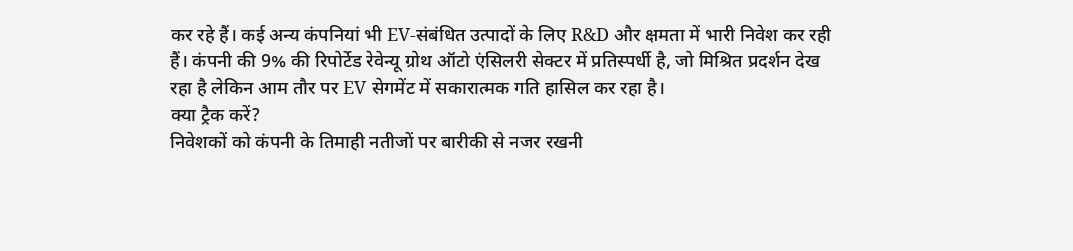कर रहे हैं। कई अन्य कंपनियां भी EV-संबंधित उत्पादों के लिए R&D और क्षमता में भारी निवेश कर रही हैं। कंपनी की 9% की रिपोर्टेड रेवेन्यू ग्रोथ ऑटो एंसिलरी सेक्टर में प्रतिस्पर्धी है, जो मिश्रित प्रदर्शन देख रहा है लेकिन आम तौर पर EV सेगमेंट में सकारात्मक गति हासिल कर रहा है।
क्या ट्रैक करें?
निवेशकों को कंपनी के तिमाही नतीजों पर बारीकी से नजर रखनी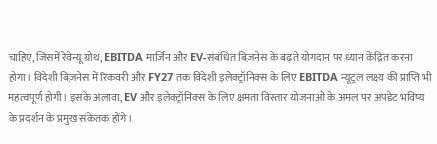चाहिए, जिसमें रेवेन्यू ग्रोथ, EBITDA मार्जिन और EV-संबंधित बिज़नेस के बढ़ते योगदान पर ध्यान केंद्रित करना होगा। विदेशी बिज़नेस में रिकवरी और FY27 तक विदेशी इलेक्ट्रॉनिक्स के लिए EBITDA न्यूट्रल लक्ष्य की प्राप्ति भी महत्वपूर्ण होगी। इसके अलावा, EV और इलेक्ट्रॉनिक्स के लिए क्षमता विस्तार योजनाओं के अमल पर अपडेट भविष्य के प्रदर्शन के प्रमुख संकेतक होंगे।